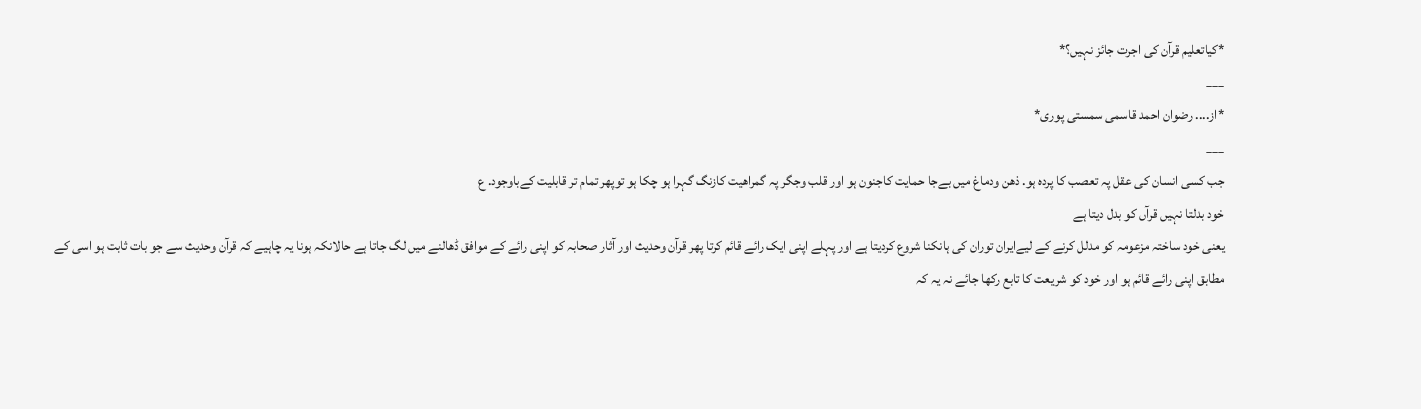*کیاتعلیم قرآن کی اجرت جائز نہیں؟*
___
*از.... رضوان احمد قاسمی سمستی پوری*
___
جب کسی انسان کی عقل پہ تعصب کا پردہ ہو. ذھن ودماغ میں بےجا حمایت کاجنون ہو اور قلب وجگر پہ گمراھیت کازنگ گہرا ہو چکا ہو توپھر تمام تر قابلیت کےباوجود. ع
خود بدلتا نہیں قرآں کو بدل دیتا ہے
یعنی خود ساختہ مزعومہ کو مدلل کرنے کے لیےایران توران کی ہانکنا شروع کردیتا ہے اور پہلے اپنی ایک رائے قائم کرتا پھر قرآن وحدیث اور آثار صحابہ کو اپنی رائے کے موافق ڈھالنے میں لگ جاتا ہے حالانکہ ہونا یہ چاہیے کہ قرآن وحدیث سے جو بات ثابت ہو اسی کے مطابق اپنی رائے قائم ہو اور خود کو شریعت کا تابع رکھا جائے نہ یہ کہ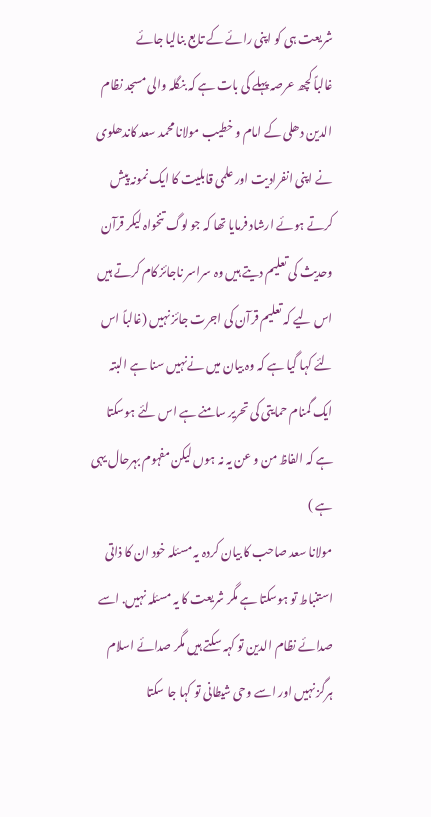شریعت ہی کو اپنی رائے کے تابع بنالیا جائے
غالباً کچھ عرصہ پہلے کی بات ہے کہ بنگلہ والی مسجد نظام الدین دھلی کے امام و خطیب مولانا محمد سعد کاندھلوی نے اپنی انفرادیت اور علمی قابلیت کا ایک نمونہ پیش کرتے ہوئے ارشاد فرمایا تھا کہ جو لوگ تنخواہ لیکر قرآن وحدیث کی تعلیم دیتے ہیں وہ سراسر ناجائز کام کرتے ہیں اس لیے کہ تعلیم قرآن کی اجرت جائز نہیں (غالباً اس لئے کہا گیا ہے کہ وہ بیان میں نےنہیں سنا ہے البتہ ایک گمنام حمایتی کی تحریر سامنے ہے اس لئے ہوسکتا ہے کہ الفاظ من و عن یہ نہ ہوں لیکن مفہوم بہرحال یہی ہے )
مولانا سعد صاحب کا بیان کردہ یہ مسئلہ خود ان کا ذاتی استنباط تو ہوسکتا ہے مگر شریعت کا یہ مسئلہ نہیں. اسے صدائے نظام الدین تو کہہ سکتے ہیں مگر صدائے اسلام ہرگز نہیں اور اسے وحی شیطانی تو کہا جا سکتا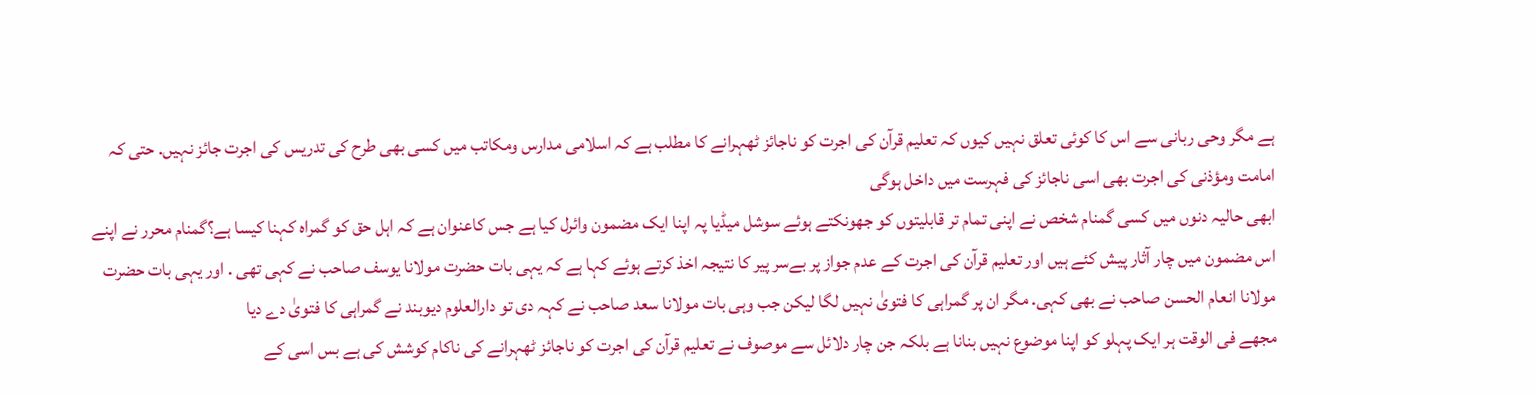ہے مگر وحی ربانی سے اس کا کوئی تعلق نہیں کیوں کہ تعلیم قرآن کی اجرت کو ناجائز ٹھہرانے کا مطلب ہے کہ اسلامی مدارس ومکاتب میں کسی بھی طرح کی تدریس کی اجرت جائز نہیں. حتی کہ امامت ومؤذنی کی اجرت بھی اسی ناجائز کی فہرست میں داخل ہوگی
ابھی حالیہ دنوں میں کسی گمنام شخص نے اپنی تمام تر قابلیتوں کو جھونکتے ہوئے سوشل میڈیا پہ اپنا ایک مضمون وائرل کیا ہے جس کاعنوان ہے کہ اہل حق کو گمراہ کہنا کیسا ہے؟گمنام محرر نے اپنے اس مضمون میں چار آثار پیش کئے ہیں اور تعلیم قرآن کی اجرت کے عدم جواز پر بےسر پیر کا نتیجہ اخذ کرتے ہوئے کہا ہے کہ یہی بات حضرت مولانا یوسف صاحب نے کہی تھی . اور یہی بات حضرت مولانا انعام الحسن صاحب نے بھی کہی. مگر ان پر گمراہی کا فتویٰ نہیں لگا لیکن جب وہی بات مولانا سعد صاحب نے کہہ دی تو دارالعلوم دیوبند نے گمراہی کا فتویٰ دے دیا
مجھے فی الوقت ہر ایک پہلو کو اپنا موضوع نہیں بنانا ہے بلکہ جن چار دلائل سے موصوف نے تعلیم قرآن کی اجرت کو ناجائز ٹھہرانے کی ناکام کوشش کی ہے بس اسی کے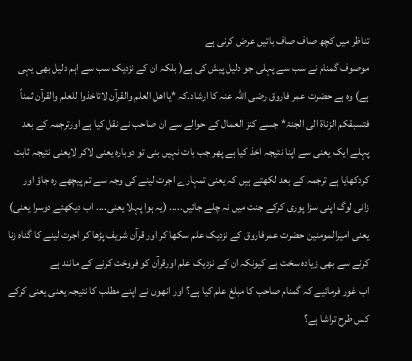تناظر میں کچھ صاف صاف باتیں عرض کرنی ہے
موصوف گمنام نے سب سے پہلی جو دلیل پیش کی ہے( بلکہ ان کے نزدیک سب سے اہم دلیل بھی یہی ہے) وہ ہے حضرت عمر فاروق رضی اللہ عنہ کا ارشاد.کہ *یااھل العلم والقرآن لاتاخذوا للعلم والقرآن ثمناً فتسبقکم الزناۃ الی الجنۃ* جسے کنز العمال کے حوالے سے ان صاحب نے نقل کیا ہے اورترجمہ کے بعد پہلے ایک یعنی سے اپنا نتیجہ اخذ کیا ہے پھر جب بات نہیں بنی تو دوبارہ یعنی لاکر لایعنی نتیجہ ثابت کردکھایا ہے ترجمہ کے بعد لکھتے ہیں کہ یعنی تمہارے اجرت لینے کی وجہ سے تم پیچھے رہ جاؤ اور زانی لوگ اپنی سزا پوری کرکے جنت میں نہ چلے جائیں..... (یہ ہوا پہلا یعنی.... اب دیکھئے دوسرا یعنی) یعنی امیرالمومنین حضرت عمرفاروق کے نزدیک علم سکھا کر اور قرآن شریف پڑھا کر اجرت لینے کا گناہ زنا کرنے سے بھی زیادہ سخت ہے کیونکہ ان کے نزدیک علم اورقرآن کو فروخت کرنے کے مانند ہے
اب غور فرمائیے کہ گمنام صاحب کا مبلغ علم کیا ہے؟ اور انھوں نے اپنے مطلب کا نتیجہ یعنی یعنی کرکے کس طرح تراشا ہے؟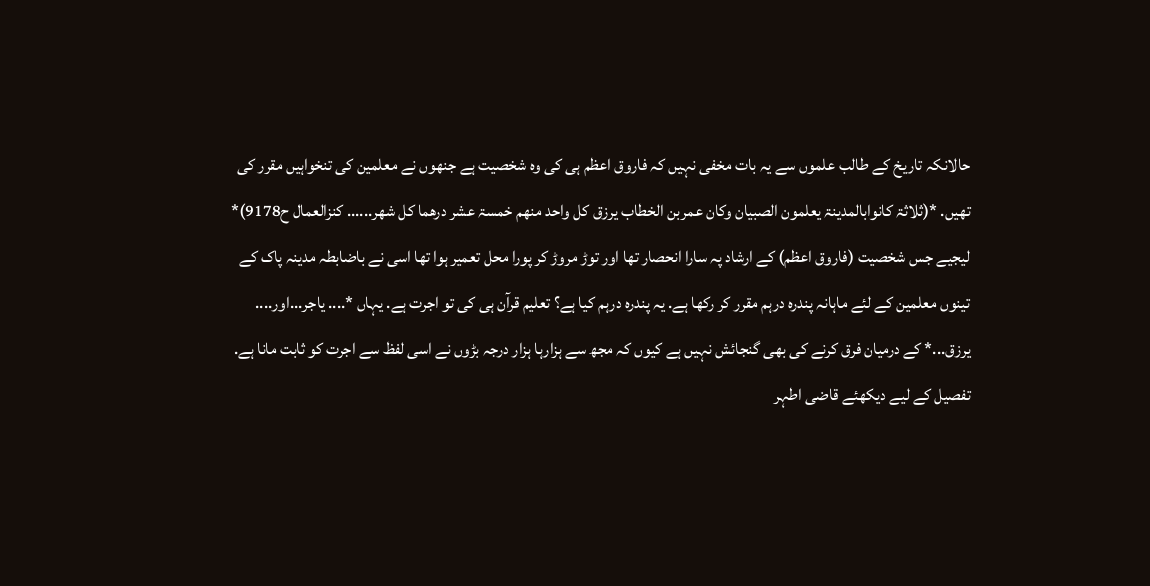حالانکہ تاریخ کے طالب علموں سے یہ بات مخفی نہیں کہ فاروق اعظم ہی کی وہ شخصیت ہے جنھوں نے معلمین کی تنخواہیں مقرر کی تھیں. *(ثلاثۃ کانوابالمدینۃ یعلمون الصبیان وکان عمربن الخطاب یرزق کل واحد منھم خمسۃ عشر درھما کل شھر...... کنزالعمال ح9178)*
لیجیے جس شخصیت (فاروق اعظم) کے ارشاد پہ سارا انحصار تھا اور توڑ مروڑ کر پورا محل تعمیر ہوا تھا اسی نے باضابطہ مدینہ پاک کے تینوں معلمین کے لئے ماہانہ پندرہ درہم مقرر کر رکھا ہے. یہ پندرہ درہم کیا ہے؟ تعلیم قرآن ہی کی تو اجرت ہے. یہاں *.... یاجر...اور.... یرزق...* کے درمیان فرق کرنے کی بھی گنجائش نہیں ہے کیوں کہ مجھ سے ہزارہا ہزار درجہ بڑوں نے اسی لفظ سے اجرت کو ثابت مانا ہے. تفصیل کے لیے دیکھئے قاضی اطہر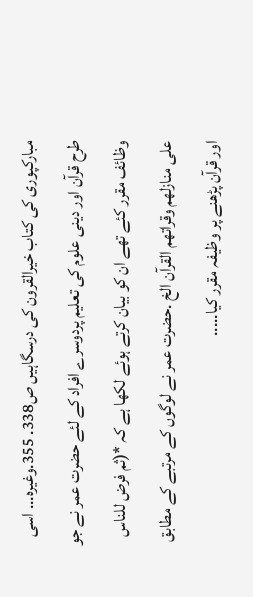مبارکپوری کی کتاب خیرالقرون کی درسگاہیں ص338. 355.وغیرہ... اسی طرح قرآن اور دینی علوم کی تعلیم پردوسرے افراد کے لئے حضرت عمر نے جو وظائف مقرر کئے تھے ان کو بیان کرتے ہوئے لکھا ہے کہ *(ثم فرض للناس علی منازلهم وقراتھم القرآن الخ .حضرت عمر نے لوگوں کے مرتبے کے مطابق اور قرآن پڑھنے پر وظیفہ مقرر کیا.....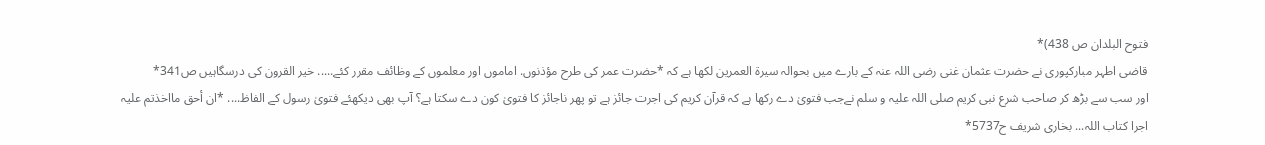فتوح البلدان ص 438)*
قاضی اطہر مبارکپوری نے حضرت عثمان غنی رضی اللہ عنہ کے بارے میں بحوالہ سیرۃ العمرین لکھا ہے کہ *حضرت عمر کی طرح مؤذنوں. اماموں اور معلموں کے وظائف مقرر کئے..... خیر القرون کی درسگاہیں ص341*
اور سب سے بڑھ کر صاحب شرع نبی کریم صلی اللہ علیہ و سلم نےجب فتویٰ دے رکھا ہے کہ قرآن کریم کی اجرت جائز ہے تو پھر ناجائز کا فتویٰ کون دے سکتا ہے؟ آپ بھی دیکھئے فتویٰ رسول کے الفاظ.... *ان أحق مااخذتم علیہ اجرا کتاب اللہ... بخاری شریف ح5737*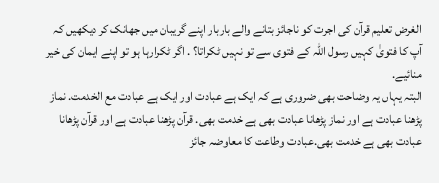الغرض تعلیم قرآن کی اجرت کو ناجائز بتانے والے باربار اپنے گریبان میں جھانک کر دیکھیں کہ آپ کا فتویٰ کہیں رسول اللہ کے فتوی سے تو نہیں ٹکراتا؟ . اگر ٹکرارہا ہو تو اپنے ایمان کی خیر منائیے.
البتہ یہاں یہ وضاحت بھی ضروری ہے کہ ایک ہے عبادت اور ایک ہے عبادت مع الخدمت. نماز پڑھنا عبادت ہے اور نماز پڑھانا عبادت بھی ہے خدمت بھی. قرآن پڑھنا عبادت ہے اور قرآن پڑھانا عبادت بھی ہے خدمت بھی.عبادت وطاعت کا معاوضہ جائز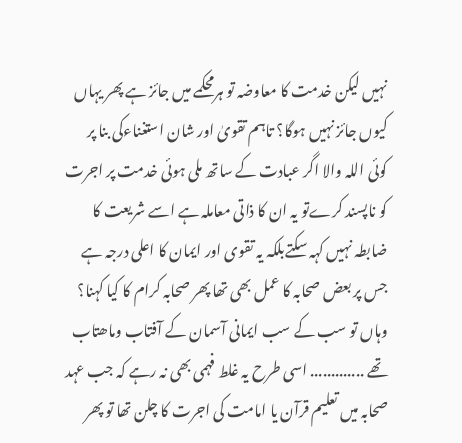نہیں لیکن خدمت کا معاوضہ تو ہرمحکمے میں جائز ہے پھر یہاں کیوں جائز نہیں ہوگا؟ تاہم تقویٰ اور شان استغناءکی بنا پر کوئی اللہ والا اگر عبادت کے ساتھ ملی ہوئی خدمت پر اجرت کو ناپسند کرےتو یہ ان کا ذاتی معاملہ ہے اسے شریعت کا ضابطہ نہیں کہہ سکتےبلکہ یہ تقوی اور ایمان کا اعلی درجہ ہے جس پر بعض صحابہ کا عمل بھی تھا پھر صحابہ کرام کا کیا کہنا؟ وہاں تو سب کے سب ایمانی آسمان کے آفتاب وماھتاب تھے ............. اسی طرح یہ غلط فہمی بھی نہ رہے کہ جب عہد صحابہ میں تعلیم قرآن یا امامت کی اجرت کا چلن تھا تو پھر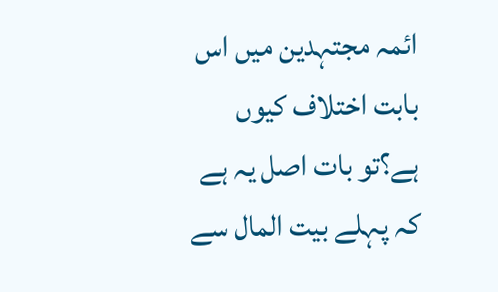ائمہ مجتہدین میں اس بابت اختلاف کیوں ہے؟تو بات اصل یہ ہے کہ پہلے بیت المال سے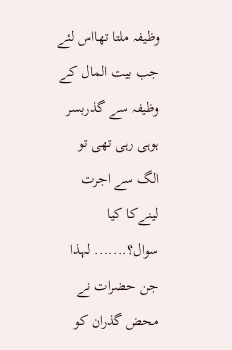وظیفہ ملتا تھااس لئے جب بیت المال کے وظیفہ سے گذربسر ہوہی رہی تھی تو الگ سے اجرت لینےکا کیا سوال؟....... لہذا جن حضرات نے محض گذران کو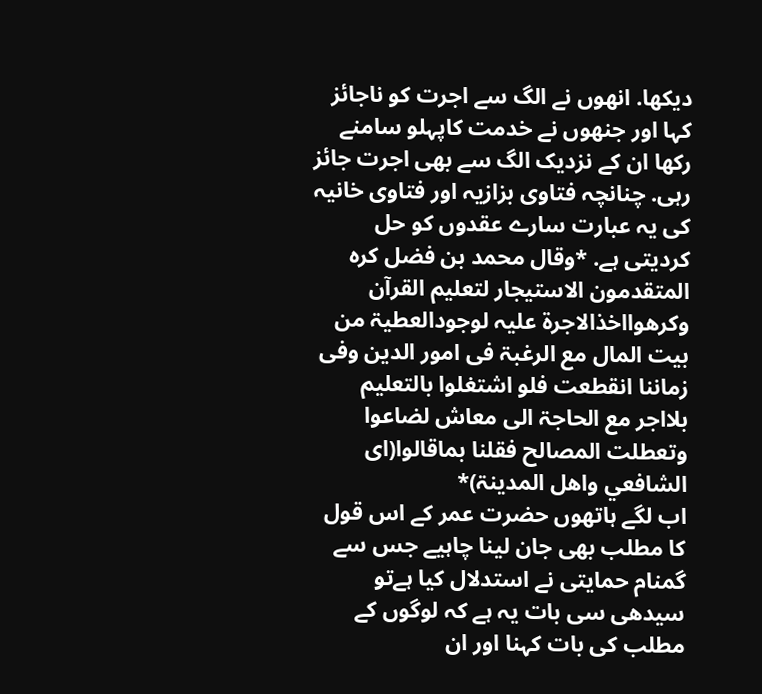دیکھا. انھوں نے الگ سے اجرت کو ناجائز کہا اور جنھوں نے خدمت کاپہلو سامنے رکھا ان کے نزدیک الگ سے بھی اجرت جائز رہی. چنانچہ فتاوی بزازیہ اور فتاوی خانیہ کی یہ عبارت سارے عقدوں کو حل کردیتی ہے. *وقال محمد بن فضل کرہ المتقدمون الاستیجار لتعلیم القرآن وکرھوااخذالاجرۃ علیہ لوجودالعطیۃ من بیت المال مع الرغبۃ فی امور الدین وفی زماننا انقطعت فلو اشتغلوا بالتعلیم بلااجر مع الحاجۃ الی معاش لضاعوا وتعطلت المصالح فقلنا بماقالوا(ای الشافعي واھل المدینۃ)*
اب لگے ہاتھوں حضرت عمر کے اس قول کا مطلب بھی جان لینا چاہیے جس سے گمنام حمایتی نے استدلال کیا ہےتو سیدھی سی بات یہ ہے کہ لوگوں کے مطلب کی بات کہنا اور ان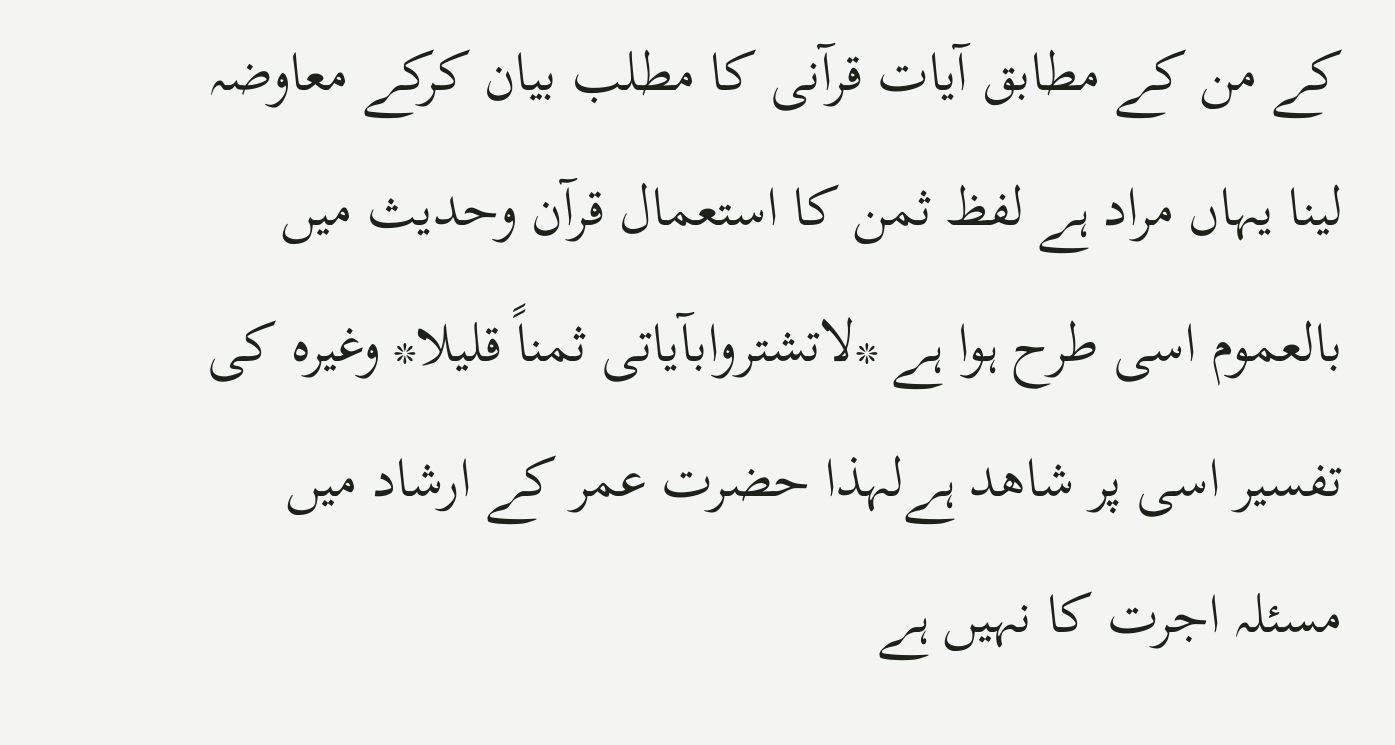کے من کے مطابق آیات قرآنی کا مطلب بیان کرکے معاوضہ لینا یہاں مراد ہے لفظ ثمن کا استعمال قرآن وحدیث میں بالعموم اسی طرح ہوا ہے *لاتشتروابآیاتی ثمناً قلیلا* وغیرہ کی تفسیر اسی پر شاھد ہےلہذا حضرت عمر کے ارشاد میں مسئلہ اجرت کا نہیں ہے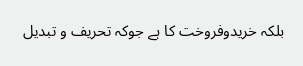بلکہ خریدوفروخت کا ہے جوکہ تحریف و تبدیل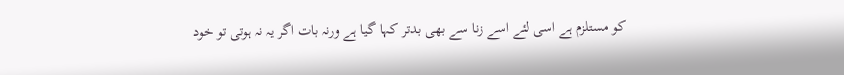کو مستلزم ہے اسی لئے اسے زنا سے بھی بدتر کہا گیا ہے ورنہ بات اگر یہ نہ ہوتی تو خود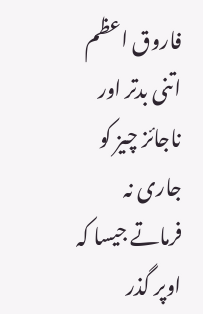فاروق اعظم اتنی بدتر اور ناجائز چیز کو جاری نہ فرماتے جیسا کہ اوپر گذر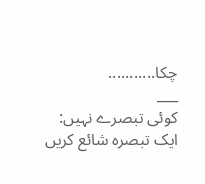چکا...........
___
کوئی تبصرے نہیں:
ایک تبصرہ شائع کریں